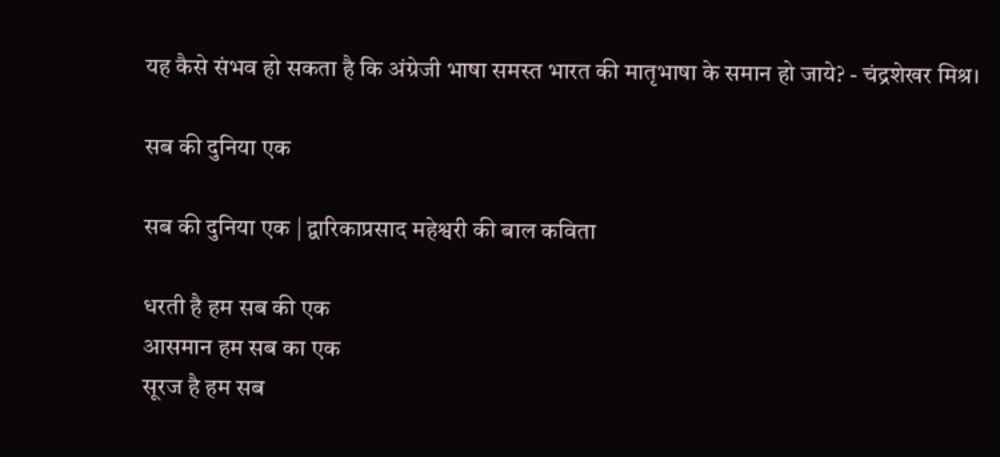यह कैसे संभव हो सकता है कि अंग्रेजी भाषा समस्त भारत की मातृभाषा के समान हो जाये? - चंद्रशेखर मिश्र।

सब की दुनिया एक

सब की दुनिया एक | द्वारिकाप्रसाद महेश्वरी की बाल कविता

धरती है हम सब की एक
आसमान हम सब का एक
सूरज है हम सब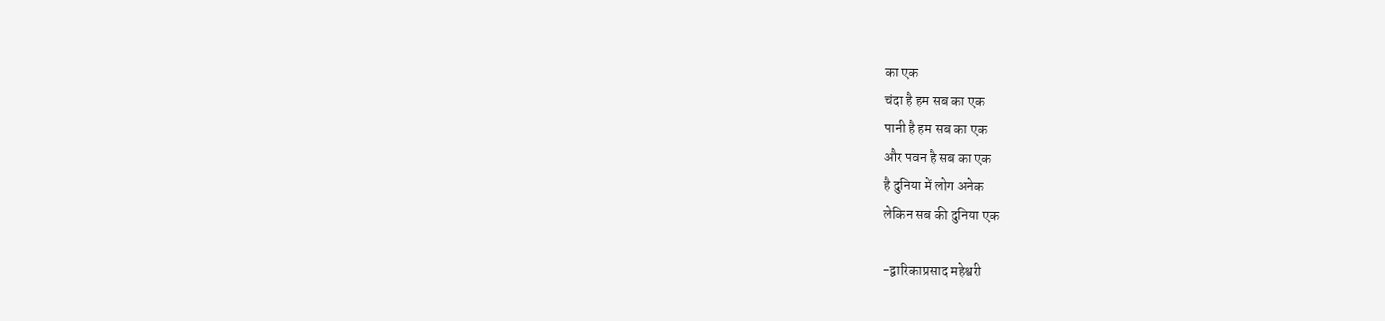का एक
चंदा है हम सब का एक
पानी है हम सब का एक
और पवन है सब का एक
है दुनिया में लोग अनेक
लेकिन सब की दुनिया एक

-द्वारिकाप्रसाद महेश्वरी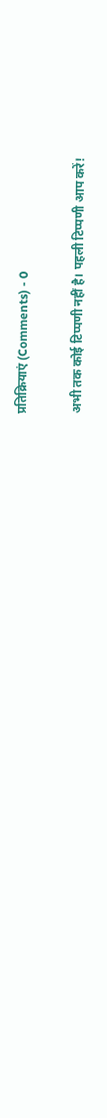प्रतिक्रियाएं (Comments) - 0

अभी तक कोई टिप्पणी नहीं है। पहली टिप्पणी आप करें!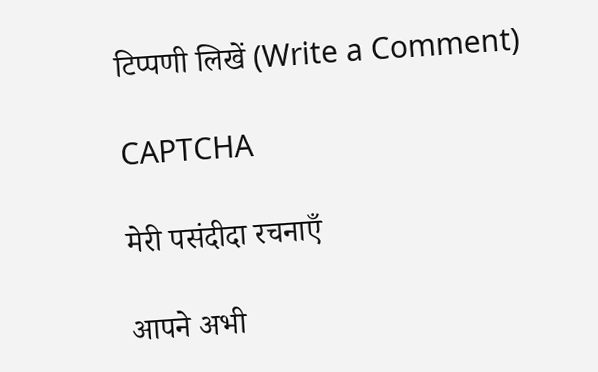टिप्पणी लिखें (Write a Comment)

CAPTCHA

मेरी पसंदीदा रचनाएँ

आपने अभी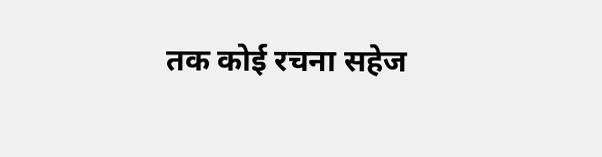तक कोई रचना सहेज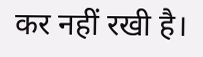कर नहीं रखी है।